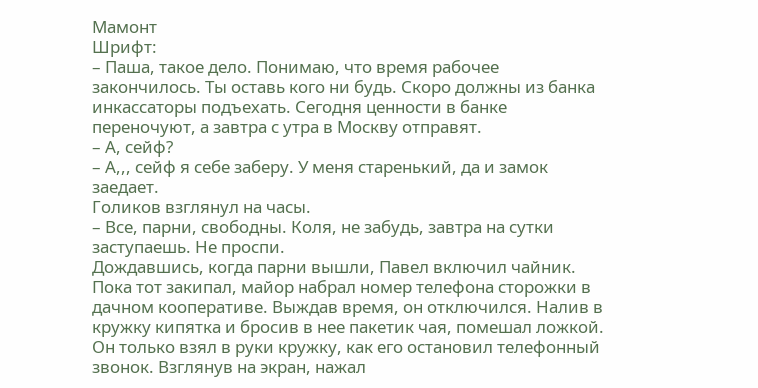Мамонт
Шрифт:
– Паша, такое дело. Понимаю, что время рабочее закончилось. Ты оставь кого ни будь. Скоро должны из банка инкассаторы подъехать. Сегодня ценности в банке переночуют, а завтра с утра в Москву отправят.
– А, сейф?
– А,,, сейф я себе заберу. У меня старенький, да и замок заедает.
Голиков взглянул на часы.
– Все, парни, свободны. Коля, не забудь, завтра на сутки заступаешь. Не проспи.
Дождавшись, когда парни вышли, Павел включил чайник. Пока тот закипал, майор набрал номер телефона сторожки в дачном кооперативе. Выждав время, он отключился. Налив в кружку кипятка и бросив в нее пакетик чая, помешал ложкой. Он только взял в руки кружку, как его остановил телефонный звонок. Взглянув на экран, нажал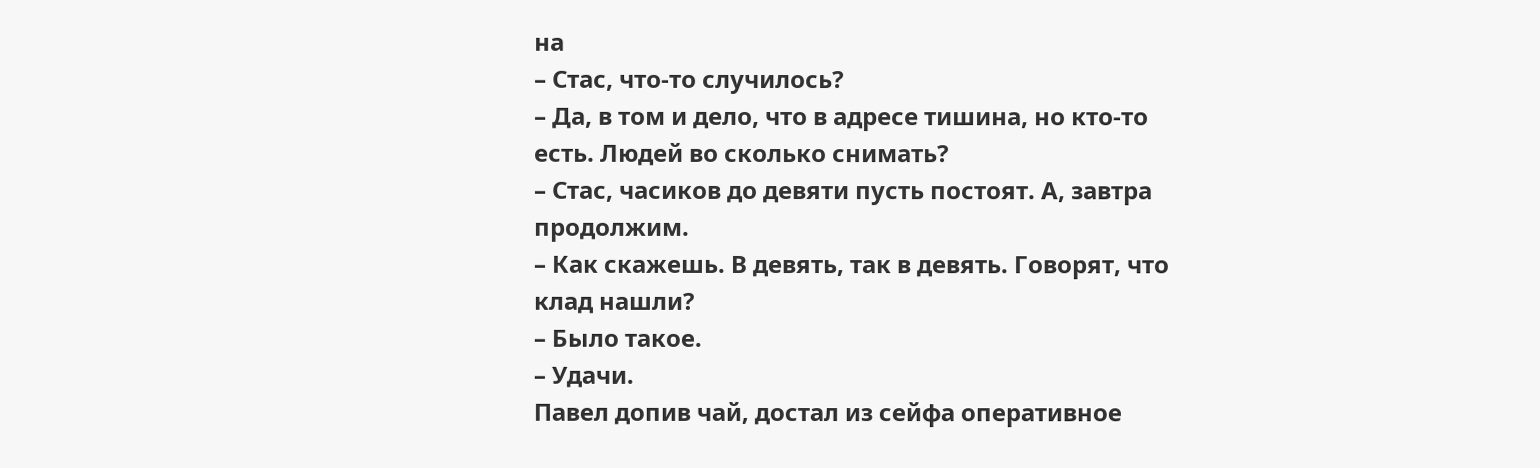на
– Стас, что-то случилось?
– Да, в том и дело, что в адресе тишина, но кто-то есть. Людей во сколько снимать?
– Стас, часиков до девяти пусть постоят. А, завтра продолжим.
– Как скажешь. В девять, так в девять. Говорят, что клад нашли?
– Было такое.
– Удачи.
Павел допив чай, достал из сейфа оперативное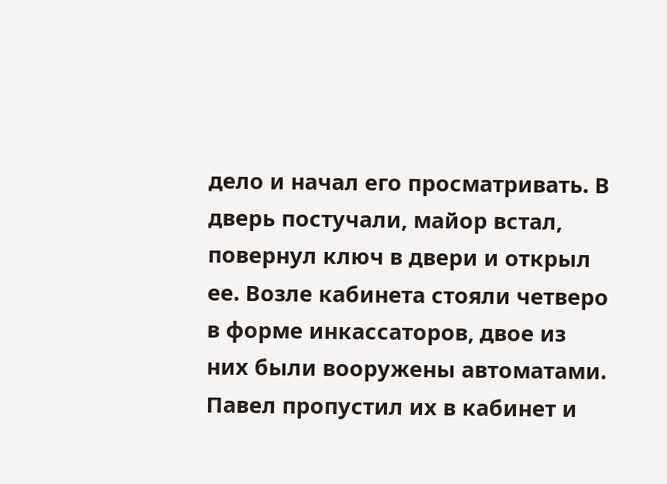дело и начал его просматривать. В дверь постучали, майор встал, повернул ключ в двери и открыл ее. Возле кабинета стояли четверо в форме инкассаторов, двое из них были вооружены автоматами. Павел пропустил их в кабинет и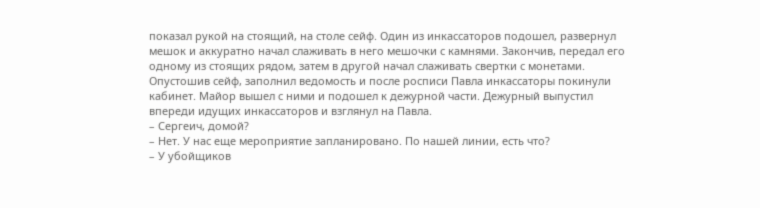показал рукой на стоящий, на столе сейф. Один из инкассаторов подошел, развернул мешок и аккуратно начал слаживать в него мешочки с камнями. Закончив, передал его одному из стоящих рядом, затем в другой начал слаживать свертки с монетами. Опустошив сейф, заполнил ведомость и после росписи Павла инкассаторы покинули кабинет. Майор вышел с ними и подошел к дежурной части. Дежурный выпустил впереди идущих инкассаторов и взглянул на Павла.
– Сергеич, домой?
– Нет. У нас еще мероприятие запланировано. По нашей линии, есть что?
– У убойщиков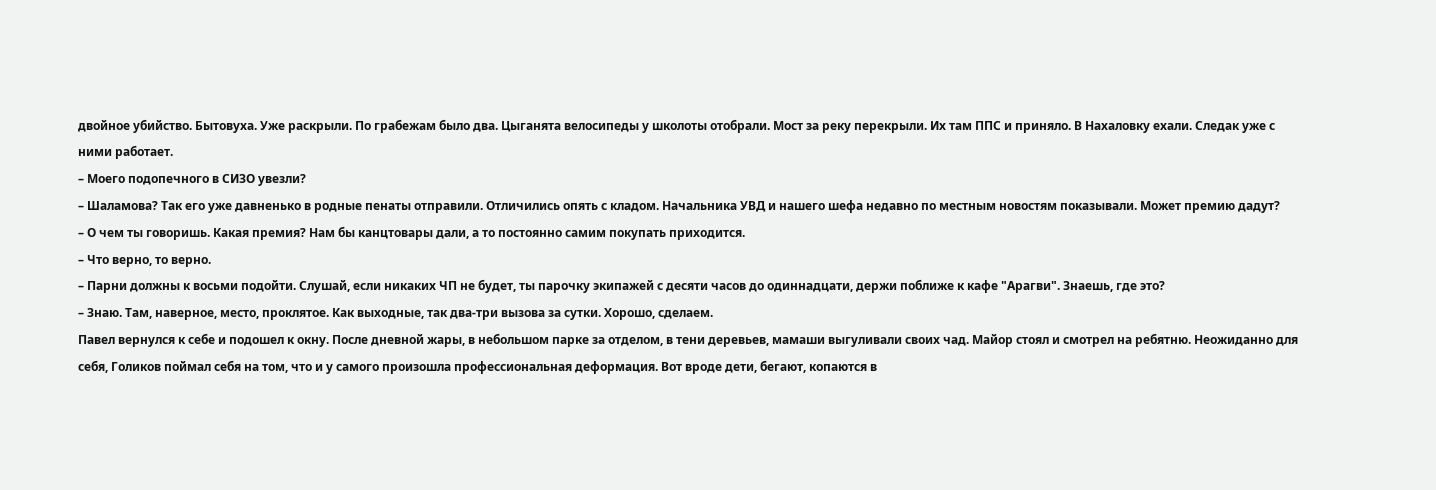двойное убийство. Бытовуха. Уже раскрыли. По грабежам было два. Цыганята велосипеды у школоты отобрали. Мост за реку перекрыли. Их там ППС и приняло. В Нахаловку ехали. Следак уже с ними работает.
– Моего подопечного в СИЗО увезли?
– Шаламова? Так его уже давненько в родные пенаты отправили. Отличились опять с кладом. Начальника УВД и нашего шефа недавно по местным новостям показывали. Может премию дадут?
– О чем ты говоришь. Какая премия? Нам бы канцтовары дали, а то постоянно самим покупать приходится.
– Что верно, то верно.
– Парни должны к восьми подойти. Слушай, если никаких ЧП не будет, ты парочку экипажей с десяти часов до одиннадцати, держи поближе к кафе "Арагви". Знаешь, где это?
– Знаю. Там, наверное, место, проклятое. Как выходные, так два-три вызова за сутки. Хорошо, сделаем.
Павел вернулся к себе и подошел к окну. После дневной жары, в небольшом парке за отделом, в тени деревьев, мамаши выгуливали своих чад. Майор стоял и смотрел на ребятню. Неожиданно для себя, Голиков поймал себя на том, что и у самого произошла профессиональная деформация. Вот вроде дети, бегают, копаются в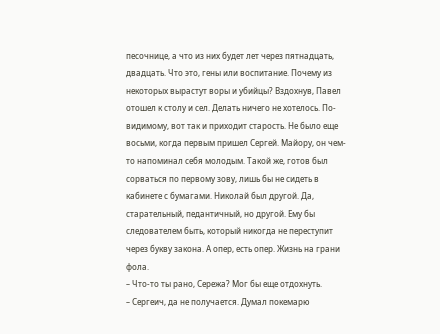песочнице, а что из них будет лет через пятнадцать, двадцать. Что это, гены или воспитание. Почему из некоторых вырастут воры и убийцы? Вздохнув, Павел отошел к столу и сел. Делать ничего не хотелось. По-видимому, вот так и приходит старость. Не было еще восьми, когда первым пришел Сергей. Майору, он чем-то напоминал себя молодым. Такой же, готов был сорваться по первому зову, лишь бы не сидеть в кабинете с бумагами. Николай был другой. Да, старательный, педантичный, но другой. Ему бы следователем быть, который никогда не переступит через букву закона. А опер, есть опер. Жизнь на грани фола.
– Что-то ты рано, Сережа? Мог бы еще отдохнуть.
– Сергеич, да не получается. Думал покемарю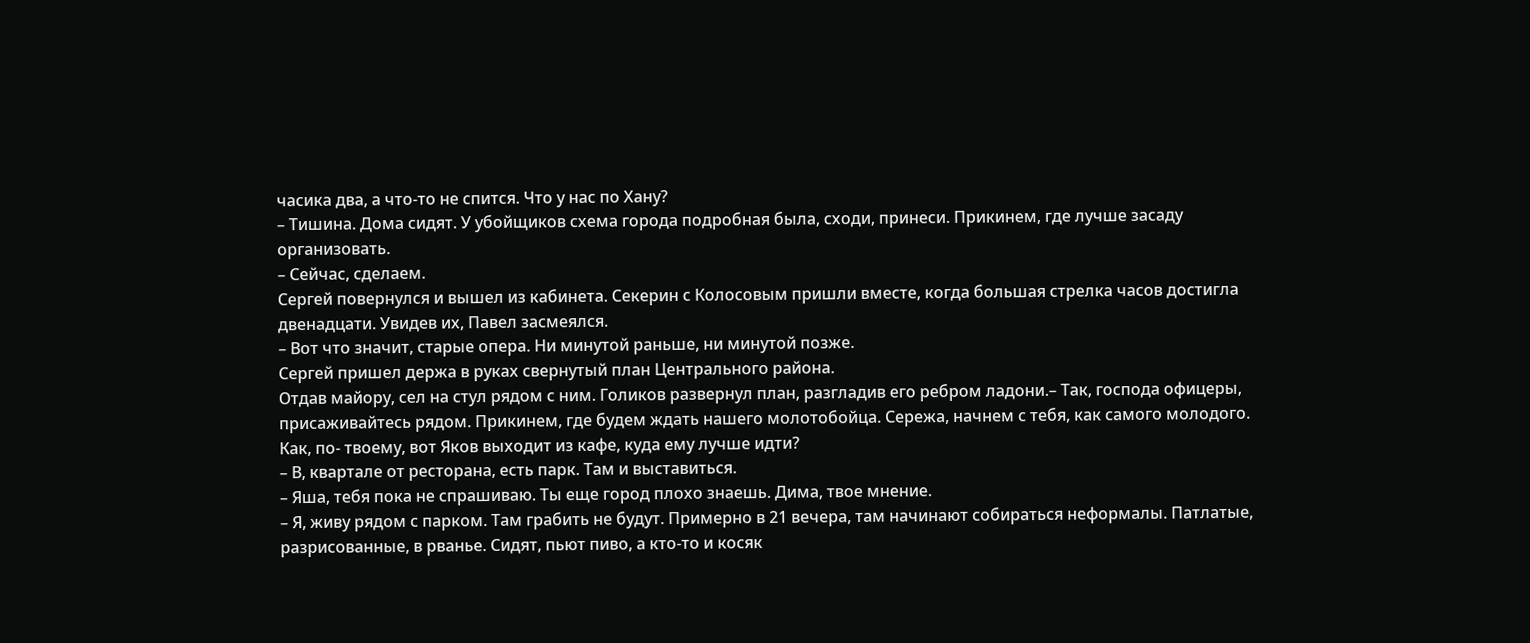часика два, а что-то не спится. Что у нас по Хану?
– Тишина. Дома сидят. У убойщиков схема города подробная была, сходи, принеси. Прикинем, где лучше засаду организовать.
– Сейчас, сделаем.
Сергей повернулся и вышел из кабинета. Секерин с Колосовым пришли вместе, когда большая стрелка часов достигла двенадцати. Увидев их, Павел засмеялся.
– Вот что значит, старые опера. Ни минутой раньше, ни минутой позже.
Сергей пришел держа в руках свернутый план Центрального района.
Отдав майору, сел на стул рядом с ним. Голиков развернул план, разгладив его ребром ладони.– Так, господа офицеры, присаживайтесь рядом. Прикинем, где будем ждать нашего молотобойца. Сережа, начнем с тебя, как самого молодого. Как, по- твоему, вот Яков выходит из кафе, куда ему лучше идти?
– В, квартале от ресторана, есть парк. Там и выставиться.
– Яша, тебя пока не спрашиваю. Ты еще город плохо знаешь. Дима, твое мнение.
– Я, живу рядом с парком. Там грабить не будут. Примерно в 21 вечера, там начинают собираться неформалы. Патлатые, разрисованные, в рванье. Сидят, пьют пиво, а кто-то и косяк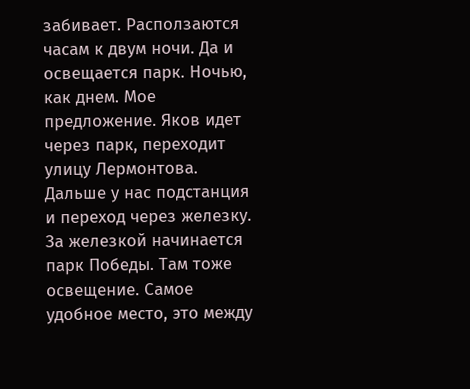забивает. Расползаются часам к двум ночи. Да и освещается парк. Ночью, как днем. Мое предложение. Яков идет через парк, переходит улицу Лермонтова. Дальше у нас подстанция и переход через железку. За железкой начинается парк Победы. Там тоже освещение. Самое удобное место, это между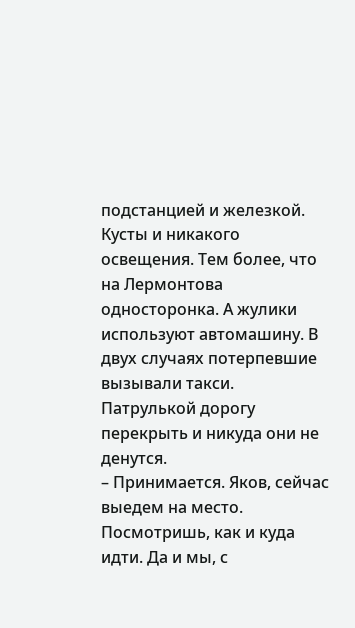подстанцией и железкой. Кусты и никакого освещения. Тем более, что на Лермонтова односторонка. А жулики используют автомашину. В двух случаях потерпевшие вызывали такси. Патрулькой дорогу перекрыть и никуда они не денутся.
– Принимается. Яков, сейчас выедем на место. Посмотришь, как и куда идти. Да и мы, с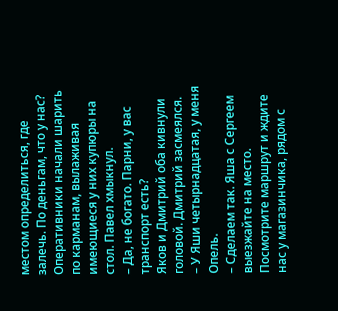местом определиться, где залечь. По деньгам, что у нас?
Оперативники начали шарить по карманам, вылаживая имеющиеся у них купюры на стол. Павел хмыкнул.
– Да, не богато. Парни, у вас транспорт есть?
Яков и Дмитрий оба кивнули головой. Дмитрий засмеялся.
– У Яши четырнадцатая, у меня Опель.
– Сделаем так. Яша с Сергеем выезжайте на место. Посмотрите маршрут и ждите нас у магазинчика, рядом с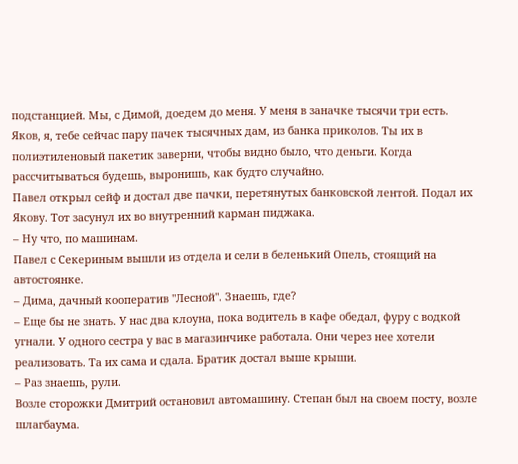подстанцией. Мы, с Димой, доедем до меня. У меня в заначке тысячи три есть. Яков, я, тебе сейчас пару пачек тысячных дам, из банка приколов. Ты их в полиэтиленовый пакетик заверни, чтобы видно было, что деньги. Когда рассчитываться будешь, выронишь, как будто случайно.
Павел открыл сейф и достал две пачки, перетянутых банковской лентой. Подал их Якову. Тот засунул их во внутренний карман пиджака.
– Ну что, по машинам.
Павел с Секериным вышли из отдела и сели в беленький Опель, стоящий на автостоянке.
– Дима, дачный кооператив "Лесной". Знаешь, где?
– Еще бы не знать. У нас два клоуна, пока водитель в кафе обедал, фуру с водкой угнали. У одного сестра у вас в магазинчике работала. Они через нее хотели реализовать. Та их сама и сдала. Братик достал выше крыши.
– Раз знаешь, рули.
Возле сторожки Дмитрий остановил автомашину. Степан был на своем посту, возле шлагбаума.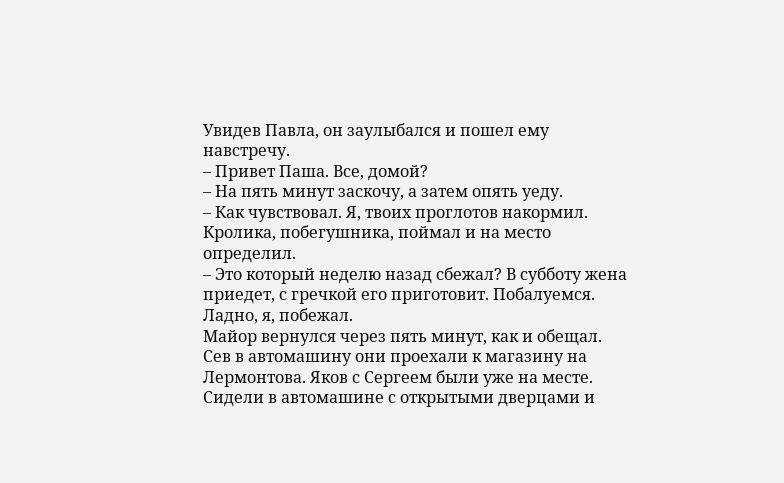Увидев Павла, он заулыбался и пошел ему навстречу.
– Привет Паша. Все, домой?
– На пять минут заскочу, а затем опять уеду.
– Как чувствовал. Я, твоих проглотов накормил. Кролика, побегушника, поймал и на место определил.
– Это который неделю назад сбежал? В субботу жена приедет, с гречкой его приготовит. Побалуемся. Ладно, я, побежал.
Майор вернулся через пять минут, как и обещал. Сев в автомашину они проехали к магазину на Лермонтова. Яков с Сергеем были уже на месте. Сидели в автомашине с открытыми дверцами и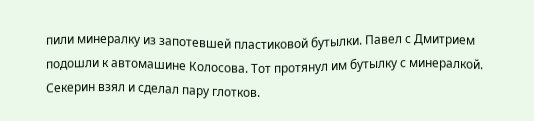пили минералку из запотевшей пластиковой бутылки. Павел с Дмитрием подошли к автомашине Колосова. Тот протянул им бутылку с минералкой. Секерин взял и сделал пару глотков.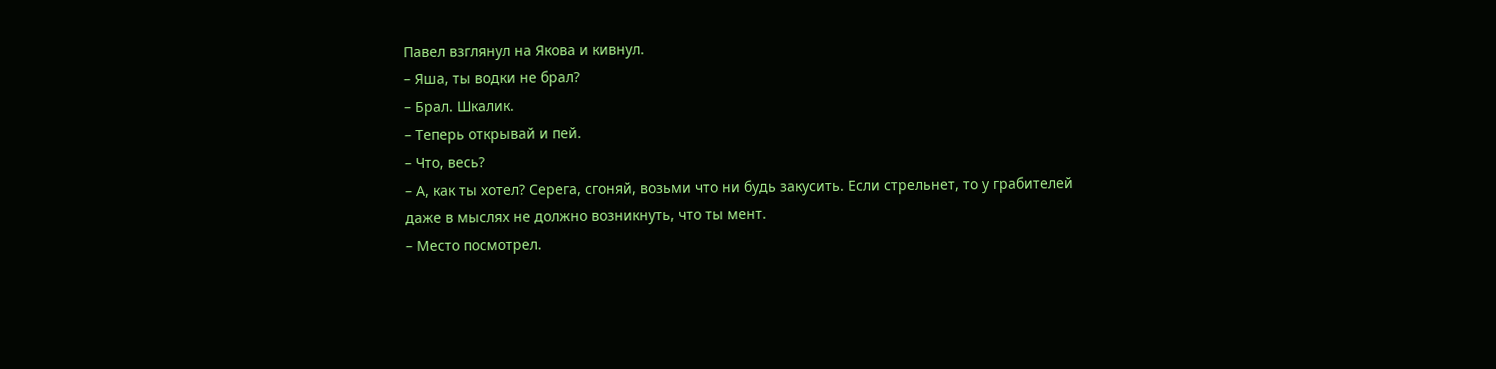Павел взглянул на Якова и кивнул.
– Яша, ты водки не брал?
– Брал. Шкалик.
– Теперь открывай и пей.
– Что, весь?
– А, как ты хотел? Серега, сгоняй, возьми что ни будь закусить. Если стрельнет, то у грабителей даже в мыслях не должно возникнуть, что ты мент.
– Место посмотрел.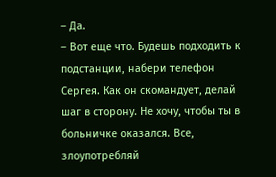– Да.
– Вот еще что. Будешь подходить к подстанции, набери телефон Сергея. Как он скомандует, делай шаг в сторону. Не хочу, чтобы ты в больничке оказался. Все, злоупотребляй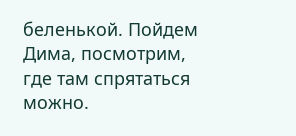беленькой. Пойдем Дима, посмотрим, где там спрятаться можно.